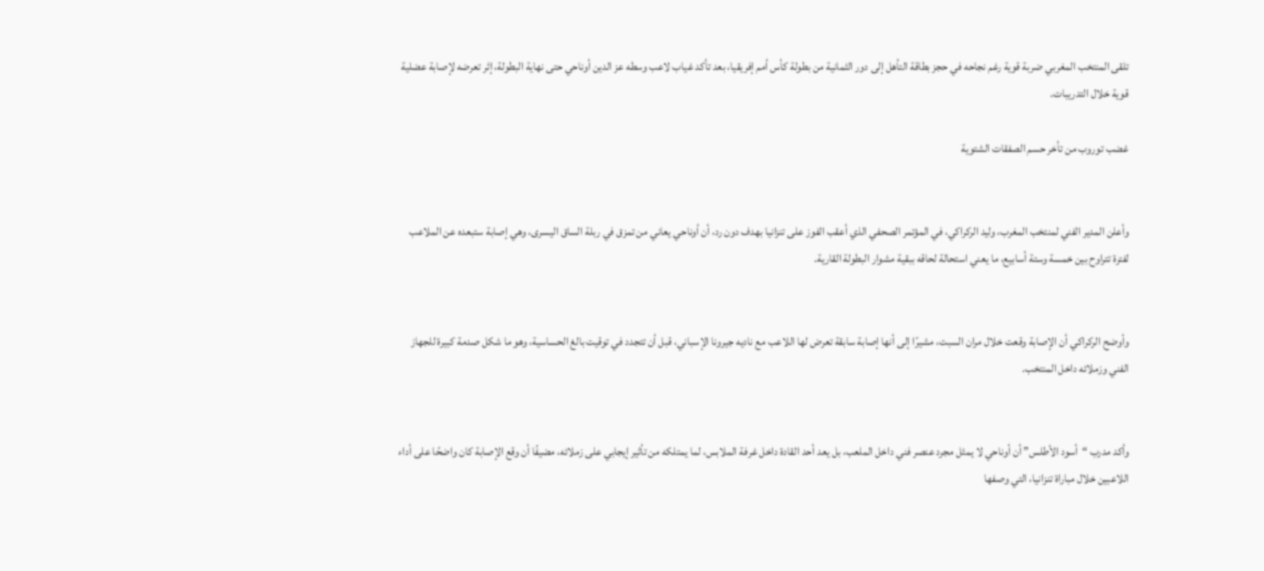تلقى المنتخب المغربي ضربة قوية رغم نجاحه في حجز بطاقة التأهل إلى دور الثمانية من بطولة كأس أمم إفريقيا، بعد تأكد غياب لاعب وسطه عز الدين أوناحي حتى نهاية البطولة، إثر تعرضه لإصابة عضلية قوية خلال التدريبات.

غضب توروب من تأخر حسم الصفقات الشتوية


وأعلن المدير الفني لمنتخب المغرب، وليد الركراكي، في المؤتمر الصحفي الذي أعقب الفوز على تنزانيا بهدف دون رد، أن أوناحي يعاني من تمزق في ربلة الساق اليسرى، وهي إصابة ستبعده عن الملاعب لفترة تتراوح بين خمسة وستة أسابيع، ما يعني استحالة لحاقه ببقية مشوار البطولة القارية.


وأوضح الركراكي أن الإصابة وقعت خلال مران السبت، مشيرًا إلى أنها إصابة سابقة تعرض لها اللاعب مع ناديه جيرونا الإسباني، قبل أن تتجدد في توقيت بالغ الحساسية، وهو ما شكل صدمة كبيرة للجهاز الفني وزملائه داخل المنتخب.


وأكد مدرب “أسود الأطلس” أن أوناحي لا يمثل مجرد عنصر فني داخل الملعب، بل يعد أحد القادة داخل غرفة الملابس، لما يمتلكه من تأثير إيجابي على زملائه، مضيفًا أن وقع الإصابة كان واضحًا على أداء اللاعبين خلال مباراة تنزانيا، التي وصفها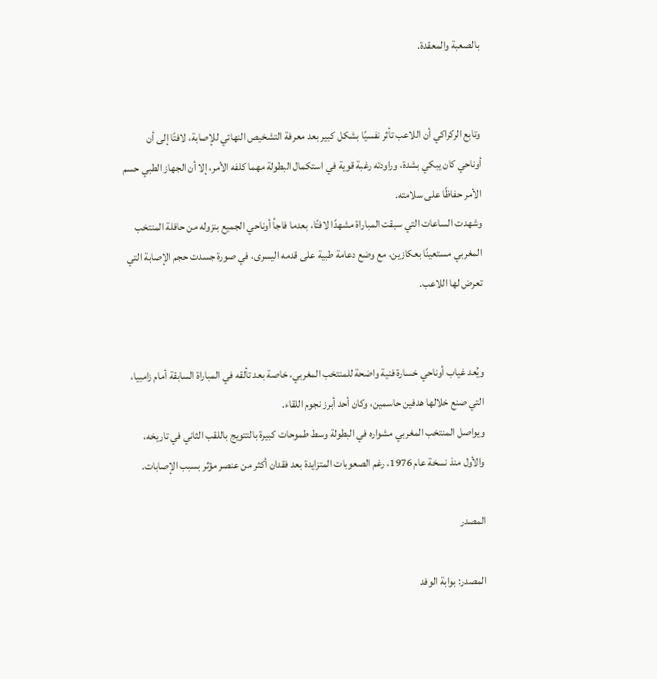بالصعبة والمعقدة.


وتابع الركراكي أن اللاعب تأثر نفسيًا بشكل كبير بعد معرفة التشخيص النهائي للإصابة، لافتًا إلى أن أوناحي كان يبكي بشدة، وراودته رغبة قوية في استكمال البطولة مهما كلفه الأمر، إلا أن الجهاز الطبي حسم الأمر حفاظًا على سلامته.
وشهدت الساعات التي سبقت المباراة مشهدًا لافتًا، بعدما فاجأ أوناحي الجميع بنزوله من حافلة المنتخب المغربي مستعينًا بعكازين، مع وضع دعامة طبية على قدمه اليسرى، في صورة جسدت حجم الإصابة التي تعرض لها اللاعب.


ويُعد غياب أوناحي خسارة فنية واضحة للمنتخب المغربي، خاصة بعد تألقه في المباراة السابقة أمام زامبيا، التي صنع خلالها هدفين حاسمين، وكان أحد أبرز نجوم اللقاء.
ويواصل المنتخب المغربي مشواره في البطولة وسط طموحات كبيرة بالتتويج باللقب الثاني في تاريخه، والأول منذ نسخة عام 1976، رغم الصعوبات المتزايدة بعد فقدان أكثر من عنصر مؤثر بسبب الإصابات.

المصدر

المصدر: بوابة الوفد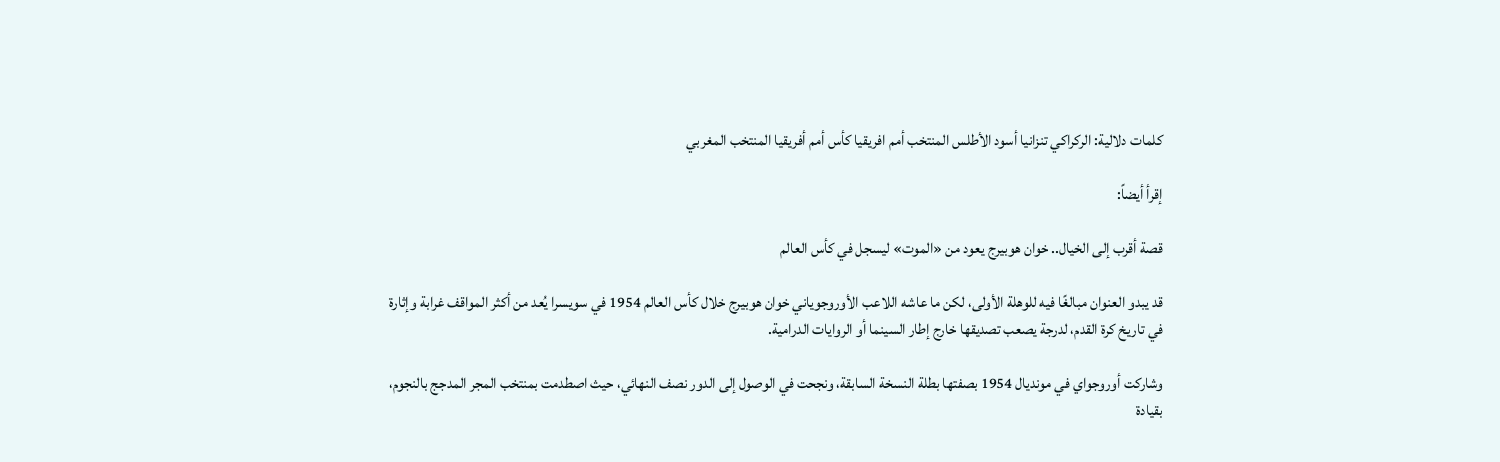كلمات دلالية: الركراكي تنزانيا أسود الأطلس المنتخب أمم افريقيا كأس أمم أفريقيا المنتخب المغربي

إقرأ أيضاً:

قصة أقرب إلى الخيال.. خوان هوبيرج يعود من «الموت» ليسجل في كأس العالم

قد يبدو العنوان مبالغًا فيه للوهلة الأولى، لكن ما عاشه اللاعب الأوروجوياني خوان هوبيرج خلال كأس العالم 1954 في سويسرا يُعد من أكثر المواقف غرابة وإثارة في تاريخ كرة القدم، لدرجة يصعب تصديقها خارج إطار السينما أو الروايات الدرامية.

وشاركت أوروجواي في مونديال 1954 بصفتها بطلة النسخة السابقة، ونجحت في الوصول إلى الدور نصف النهائي، حيث اصطدمت بمنتخب المجر المدجج بالنجوم، بقيادة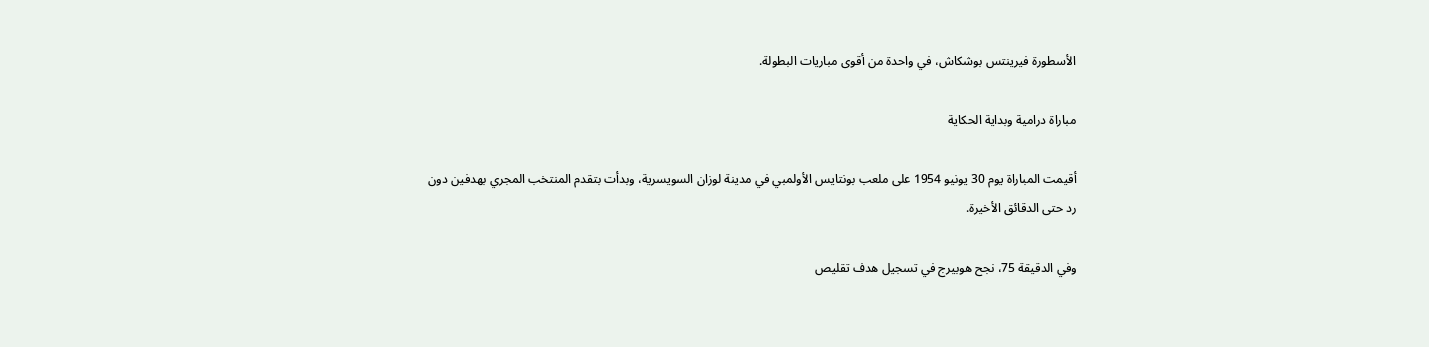الأسطورة فيرينتس بوشكاش، في واحدة من أقوى مباريات البطولة.

مباراة درامية وبداية الحكاية

أقيمت المباراة يوم 30 يونيو 1954 على ملعب بونتايس الأولمبي في مدينة لوزان السويسرية، وبدأت بتقدم المنتخب المجري بهدفين دون رد حتى الدقائق الأخيرة.

وفي الدقيقة 75، نجح هوبيرج في تسجيل هدف تقليص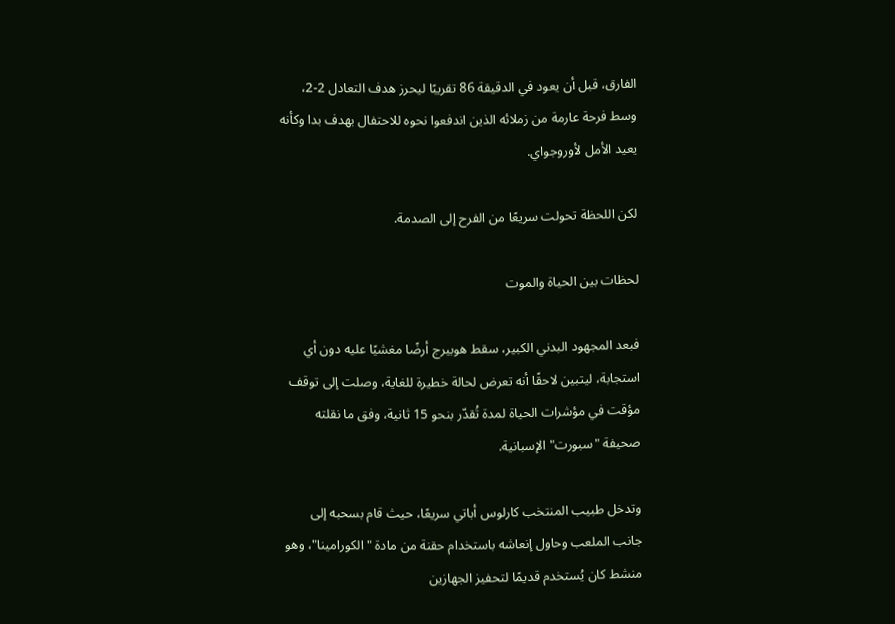الفارق، قبل أن يعود في الدقيقة 86 تقريبًا ليحرز هدف التعادل 2-2، وسط فرحة عارمة من زملائه الذين اندفعوا نحوه للاحتفال بهدف بدا وكأنه يعيد الأمل لأوروجواي.

لكن اللحظة تحولت سريعًا من الفرح إلى الصدمة.

لحظات بين الحياة والموت

فبعد المجهود البدني الكبير، سقط هوبيرج أرضًا مغشيًا عليه دون أي استجابة، ليتبين لاحقًا أنه تعرض لحالة خطيرة للغاية، وصلت إلى توقف مؤقت في مؤشرات الحياة لمدة تُقدّر بنحو 15 ثانية، وفق ما نقلته صحيفة "سبورت" الإسبانية.

وتدخل طبيب المنتخب كارلوس أباتي سريعًا، حيث قام بسحبه إلى جانب الملعب وحاول إنعاشه باستخدام حقنة من مادة "الكورامينا"، وهو منشط كان يُستخدم قديمًا لتحفيز الجهازين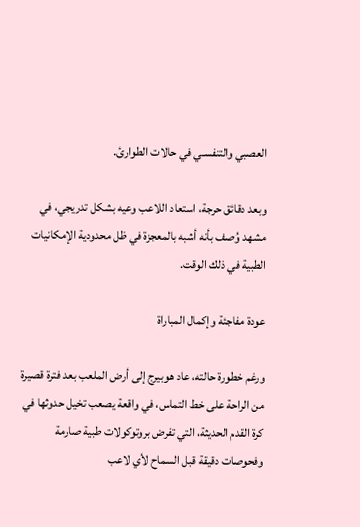العصبي والتنفسـي في حالات الطوارئ.

وبعد دقائق حرجة، استعاد اللاعب وعيه بشكل تدريجي، في مشهد وُصف بأنه أشبه بالمعجزة في ظل محدودية الإمكانيات الطبية في ذلك الوقت.

عودة مفاجئة وإكمال المباراة

ورغم خطورة حالته، عاد هوبيرج إلى أرض الملعب بعد فترة قصيرة من الراحة على خط التماس، في واقعة يصعب تخيل حدوثها في كرة القدم الحديثة، التي تفرض بروتوكولات طبية صارمة وفحوصات دقيقة قبل السماح لأي لاعب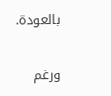بالعودة.

ورغم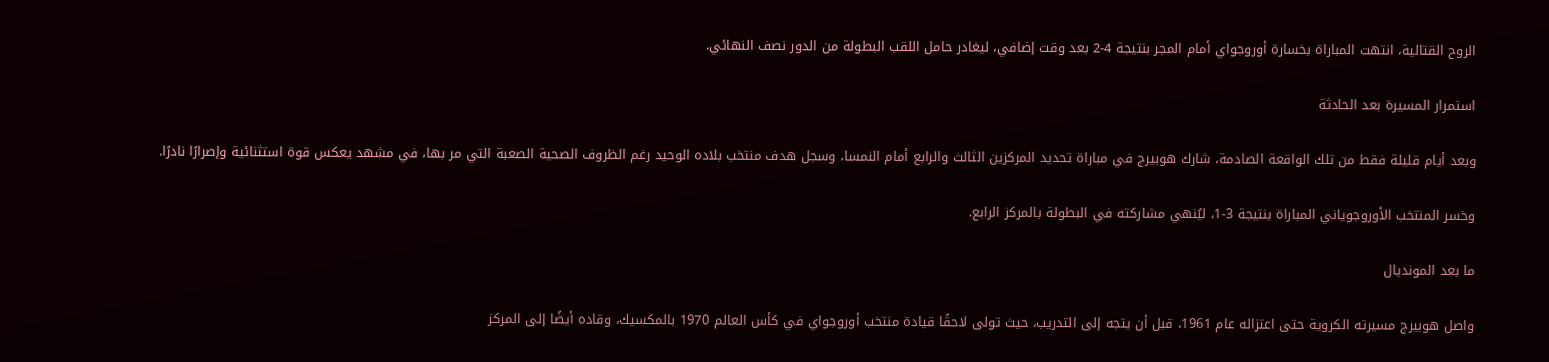الروح القتالية، انتهت المباراة بخسارة أوروجواي أمام المجر بنتيجة 4-2 بعد وقت إضافي، ليغادر حامل اللقب البطولة من الدور نصف النهائي.

استمرار المسيرة بعد الحادثة

وبعد أيام قليلة فقط من تلك الواقعة الصادمة، شارك هوبيرج في مباراة تحديد المركزين الثالث والرابع أمام النمسا، وسجل هدف منتخب بلاده الوحيد رغم الظروف الصحية الصعبة التي مر بها، في مشهد يعكس قوة استثنائية وإصرارًا نادرًا.

وخسر المنتخب الأوروجوياني المباراة بنتيجة 3-1، ليُنهي مشاركته في البطولة بالمركز الرابع.

ما بعد المونديال

واصل هوبيرج مسيرته الكروية حتى اعتزاله عام 1961، قبل أن يتجه إلى التدريب، حيث تولى لاحقًا قيادة منتخب أوروجواي في كأس العالم 1970 بالمكسيك، وقاده أيضًا إلى المركز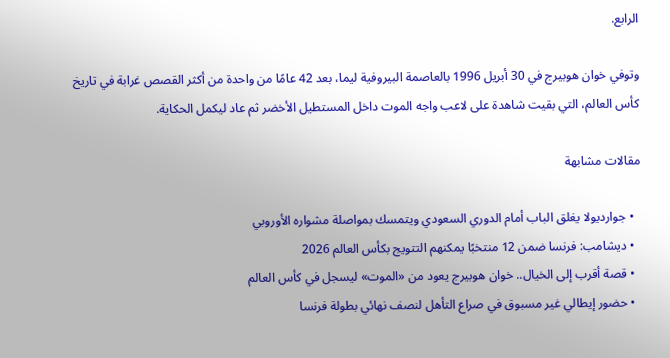الرابع.

وتوفي خوان هوبيرج في 30 أبريل 1996 بالعاصمة البيروفية ليما، بعد 42 عامًا من واحدة من أكثر القصص غرابة في تاريخ كأس العالم، التي بقيت شاهدة على لاعب واجه الموت داخل المستطيل الأخضر ثم عاد ليكمل الحكاية.

مقالات مشابهة

  • جوارديولا يغلق الباب أمام الدوري السعودي ويتمسك بمواصلة مشواره الأوروبي
  • ديشامب: فرنسا ضمن 12 منتخبًا يمكنهم التتويج بكأس العالم 2026
  • قصة أقرب إلى الخيال.. خوان هوبيرج يعود من «الموت» ليسجل في كأس العالم
  • حضور إيطالي غير مسبوق في صراع التأهل لنصف نهائي بطولة فرنسا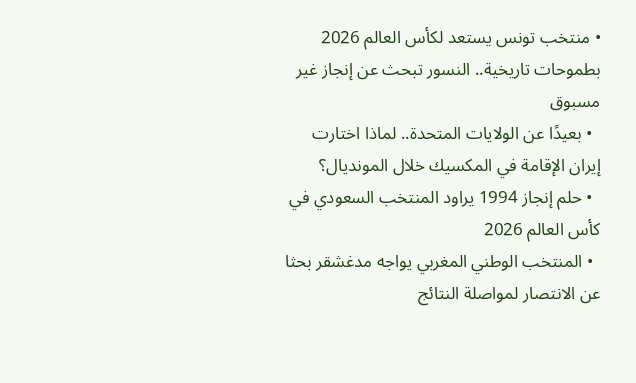• منتخب تونس يستعد لكأس العالم 2026 بطموحات تاريخية.. النسور تبحث عن إنجاز غير مسبوق
  • بعيدًا عن الولايات المتحدة.. لماذا اختارت إيران الإقامة في المكسيك خلال المونديال؟
  • حلم إنجاز 1994 يراود المنتخب السعودي في كأس العالم 2026
  • المنتخب الوطني المغربي يواجه مدغشقر بحثا عن الانتصار لمواصلة النتائج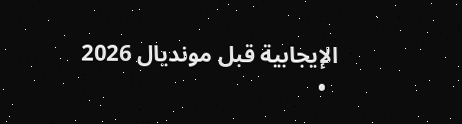الإيجابية قبل مونديال 2026
  •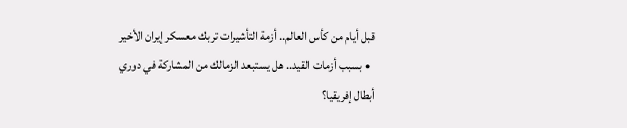قبل أيام من كأس العالم.. أزمة التأشيرات تربك معسكر إيران الأخير
  • بسبب أزمات القيد.. هل يستبعد الزمالك من المشاركة في دوري أبطال إفريقيا؟